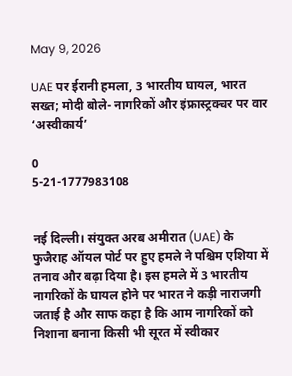May 9, 2026

UAE पर ईरानी हमला, 3 भारतीय घायल, भारत सख्त; मोदी बोले- नागरिकों और इंफ्रास्ट्रक्चर पर वार ‘अस्वीकार्य’

0
5-21-1777983108


नई दिल्ली। संयुक्त अरब अमीरात (UAE) के फुजैराह ऑयल पोर्ट पर हुए हमले ने पश्चिम एशिया में तनाव और बढ़ा दिया है। इस हमले में 3 भारतीय नागरिकों के घायल होने पर भारत ने कड़ी नाराजगी जताई है और साफ कहा है कि आम नागरिकों को निशाना बनाना किसी भी सूरत में स्वीकार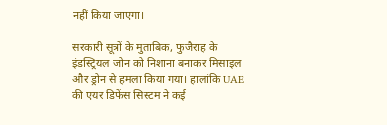नहीं किया जाएगा।

सरकारी सूत्रों के मुताबिक, फुजैराह के इंडस्ट्रियल जोन को निशाना बनाकर मिसाइल और ड्रोन से हमला किया गया। हालांकि UAE की एयर डिफेंस सिस्टम ने कई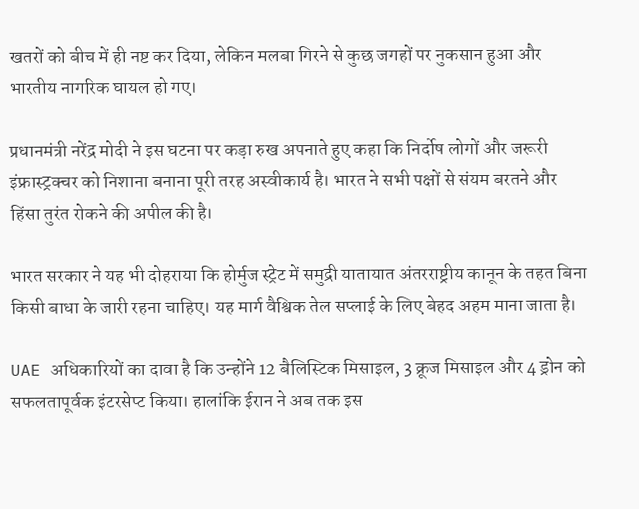खतरों को बीच में ही नष्ट कर दिया, लेकिन मलबा गिरने से कुछ जगहों पर नुकसान हुआ और भारतीय नागरिक घायल हो गए।

प्रधानमंत्री नरेंद्र मोदी ने इस घटना पर कड़ा रुख अपनाते हुए कहा कि निर्दोष लोगों और जरूरी इंफ्रास्ट्रक्चर को निशाना बनाना पूरी तरह अस्वीकार्य है। भारत ने सभी पक्षों से संयम बरतने और हिंसा तुरंत रोकने की अपील की है।

भारत सरकार ने यह भी दोहराया कि होर्मुज स्ट्रेट में समुद्री यातायात अंतरराष्ट्रीय कानून के तहत बिना किसी बाधा के जारी रहना चाहिए। यह मार्ग वैश्विक तेल सप्लाई के लिए बेहद अहम माना जाता है।

UAE अधिकारियों का दावा है कि उन्होंने 12 बैलिस्टिक मिसाइल, 3 क्रूज मिसाइल और 4 ड्रोन को सफलतापूर्वक इंटरसेप्ट किया। हालांकि ईरान ने अब तक इस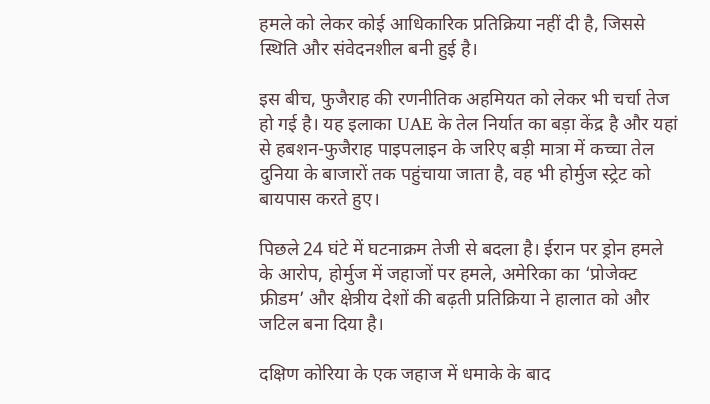हमले को लेकर कोई आधिकारिक प्रतिक्रिया नहीं दी है, जिससे स्थिति और संवेदनशील बनी हुई है।

इस बीच, फुजैराह की रणनीतिक अहमियत को लेकर भी चर्चा तेज हो गई है। यह इलाका UAE के तेल निर्यात का बड़ा केंद्र है और यहां से हबशन-फुजैराह पाइपलाइन के जरिए बड़ी मात्रा में कच्चा तेल दुनिया के बाजारों तक पहुंचाया जाता है, वह भी होर्मुज स्ट्रेट को बायपास करते हुए।

पिछले 24 घंटे में घटनाक्रम तेजी से बदला है। ईरान पर ड्रोन हमले के आरोप, होर्मुज में जहाजों पर हमले, अमेरिका का ‘प्रोजेक्ट फ्रीडम’ और क्षेत्रीय देशों की बढ़ती प्रतिक्रिया ने हालात को और जटिल बना दिया है।

दक्षिण कोरिया के एक जहाज में धमाके के बाद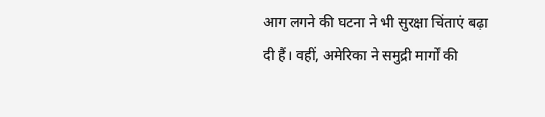आग लगने की घटना ने भी सुरक्षा चिंताएं बढ़ा दी हैं। वहीं, अमेरिका ने समुद्री मार्गों की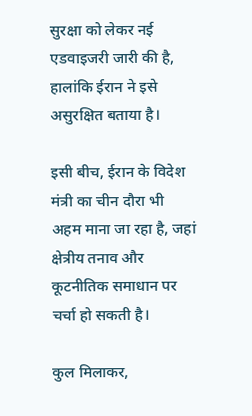सुरक्षा को लेकर नई एडवाइजरी जारी की है, हालांकि ईरान ने इसे असुरक्षित बताया है।

इसी बीच, ईरान के विदेश मंत्री का चीन दौरा भी अहम माना जा रहा है, जहां क्षेत्रीय तनाव और कूटनीतिक समाधान पर चर्चा हो सकती है।

कुल मिलाकर,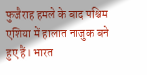फुजैराह हमले के बाद पश्चिम एशिया में हालात नाजुक बने हुए हैं। भारत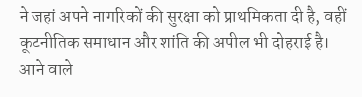ने जहां अपने नागरिकों की सुरक्षा को प्राथमिकता दी है, वहीं कूटनीतिक समाधान और शांति की अपील भी दोहराई है। आने वाले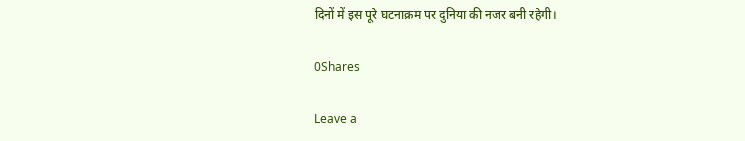दिनों में इस पूरे घटनाक्रम पर दुनिया की नजर बनी रहेगी।

0Shares

Leave a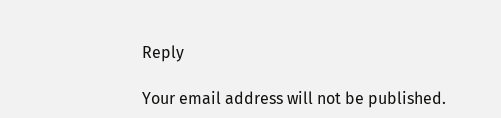Reply

Your email address will not be published.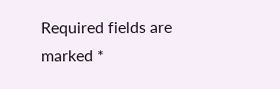Required fields are marked *